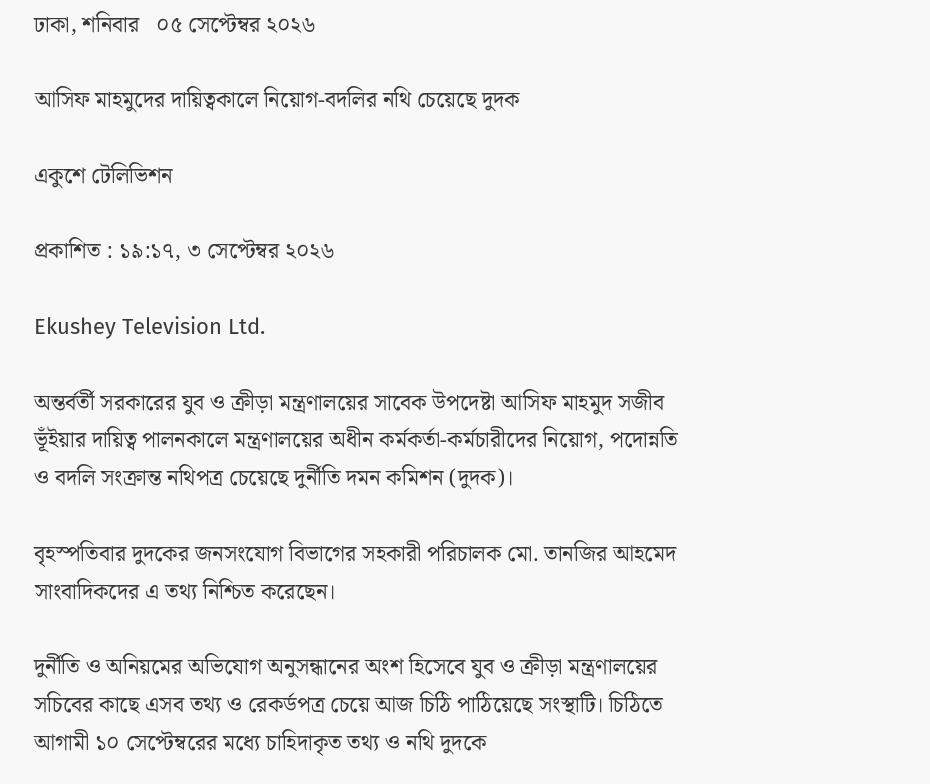ঢাকা, শনিবার   ০৫ সেপ্টেম্বর ২০২৬

আসিফ মাহমুদের দায়িত্বকালে নিয়োগ-বদলির নথি চেয়েছে দুদক

একুশে টেলিভিশন

প্রকাশিত : ১৯:১৭, ৩ সেপ্টেম্বর ২০২৬

Ekushey Television Ltd.

অন্তর্বর্তী সরকারের যুব ও ক্রীড়া মন্ত্রণালয়ের সাবেক উপদেষ্টা আসিফ মাহমুদ সজীব ভূঁইয়ার দায়িত্ব পালনকালে মন্ত্রণালয়ের অধীন কর্মকর্তা-কর্মচারীদের নিয়োগ, পদোন্নতি ও বদলি সংক্রান্ত নথিপত্র চেয়েছে দুর্নীতি দমন কমিশন (দুদক)।

বৃহস্পতিবার দুদকের জনসংযোগ বিভাগের সহকারী পরিচালক মো. তানজির আহমেদ সাংবাদিকদের এ তথ্য নিশ্চিত করেছেন।

দুর্নীতি ও অনিয়মের অভিযোগ অনুসন্ধানের অংশ হিসেবে যুব ও ক্রীড়া মন্ত্রণালয়ের সচিবের কাছে এসব তথ্য ও রেকর্ডপত্র চেয়ে আজ চিঠি পাঠিয়েছে সংস্থাটি। চিঠিতে আগামী ১০ সেপ্টেম্বরের মধ্যে চাহিদাকৃত তথ্য ও নথি দুদকে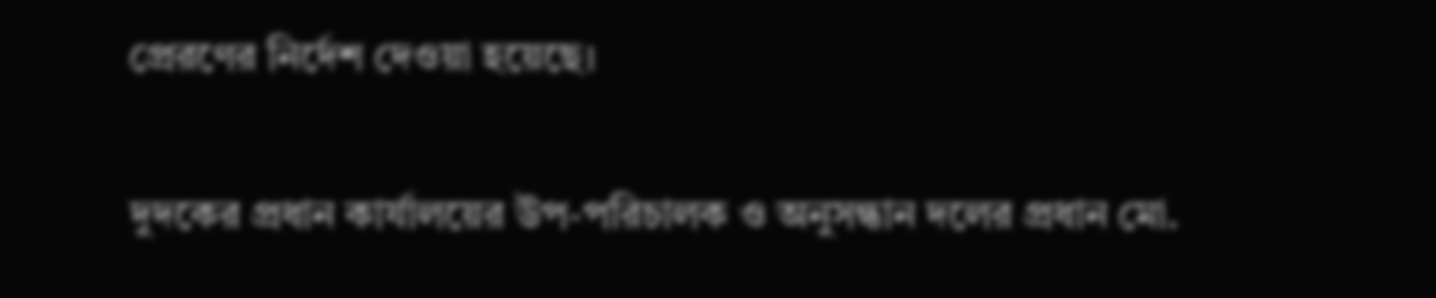প্রেরণের নির্দেশ দেওয়া হয়েছে।

দুদকের প্রধান কার্যালয়ের উপ-পরিচালক ও অনুসন্ধান দলের প্রধান মো.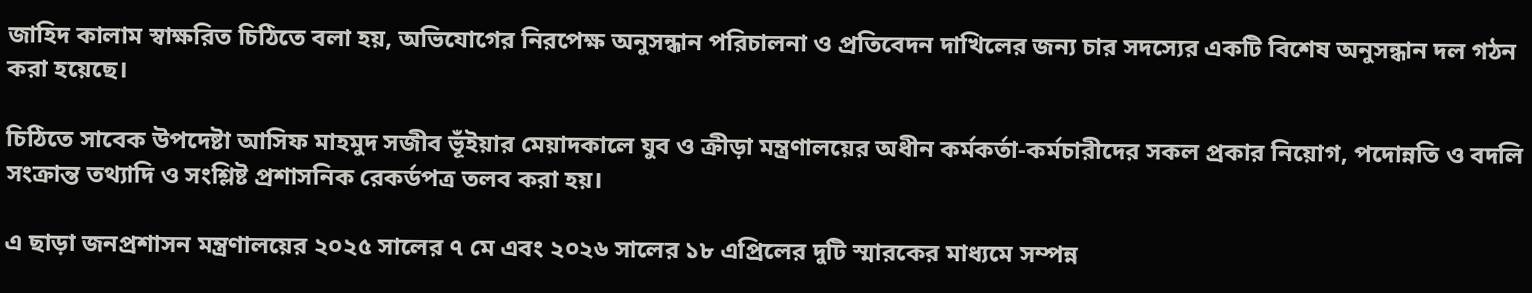জাহিদ কালাম স্বাক্ষরিত চিঠিতে বলা হয়, অভিযোগের নিরপেক্ষ অনুসন্ধান পরিচালনা ও প্রতিবেদন দাখিলের জন্য চার সদস্যের একটি বিশেষ অনুসন্ধান দল গঠন করা হয়েছে।

চিঠিতে সাবেক উপদেষ্টা আসিফ মাহমুদ সজীব ভূঁইয়ার মেয়াদকালে যুব ও ক্রীড়া মন্ত্রণালয়ের অধীন কর্মকর্তা-কর্মচারীদের সকল প্রকার নিয়োগ, পদোন্নতি ও বদলি সংক্রান্ত তথ্যাদি ও সংশ্লিষ্ট প্রশাসনিক রেকর্ডপত্র তলব করা হয়।

এ ছাড়া জনপ্রশাসন মন্ত্রণালয়ের ২০২৫ সালের ৭ মে এবং ২০২৬ সালের ১৮ এপ্রিলের দুটি স্মারকের মাধ্যমে সম্পন্ন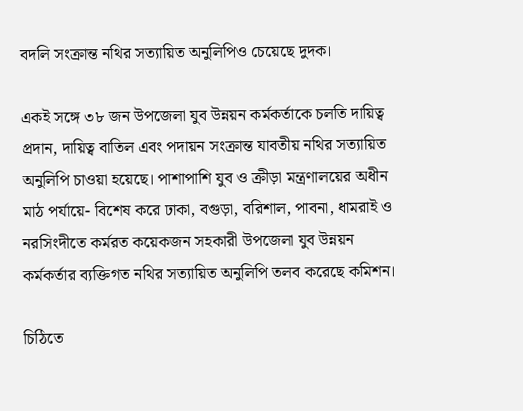বদলি সংক্রান্ত নথির সত্যায়িত অনুলিপিও চেয়েছে দুদক।

একই সঙ্গে ৩৮ জন উপজেলা যুব উন্নয়ন কর্মকর্তাকে চলতি দায়িত্ব প্রদান, দায়িত্ব বাতিল এবং পদায়ন সংক্রান্ত যাবতীয় নথির সত্যায়িত অনুলিপি চাওয়া হয়েছে। পাশাপাশি যুব ও ক্রীড়া মন্ত্রণালয়ের অধীন মাঠ পর্যায়ে- বিশেষ করে ঢাকা, বগুড়া, বরিশাল, পাবনা, ধামরাই ও নরসিংদীতে কর্মরত কয়েকজন সহকারী উপজেলা যুব উন্নয়ন কর্মকর্তার ব্যক্তিগত নথির সত্যায়িত অনুলিপি তলব করেছে কমিশন।

চিঠিতে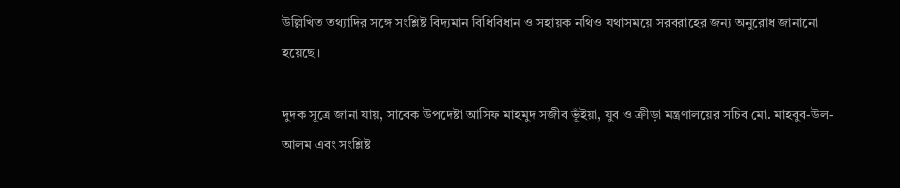উল্লিখিত তথ্যাদির সঙ্গে সংশ্লিষ্ট বিদ্যমান বিধিবিধান ও সহায়ক নথিও যথাসময়ে সরবরাহের জন্য অনুরোধ জানানো হয়েছে।

দুদক সূত্রে জানা যায়, সাবেক উপদেষ্টা আসিফ মাহমুদ সজীব ভূঁইয়া, যুব ও ক্রীড়া মন্ত্রণালয়ের সচিব মো. মাহবুব-উল-আলম এবং সংশ্লিষ্ট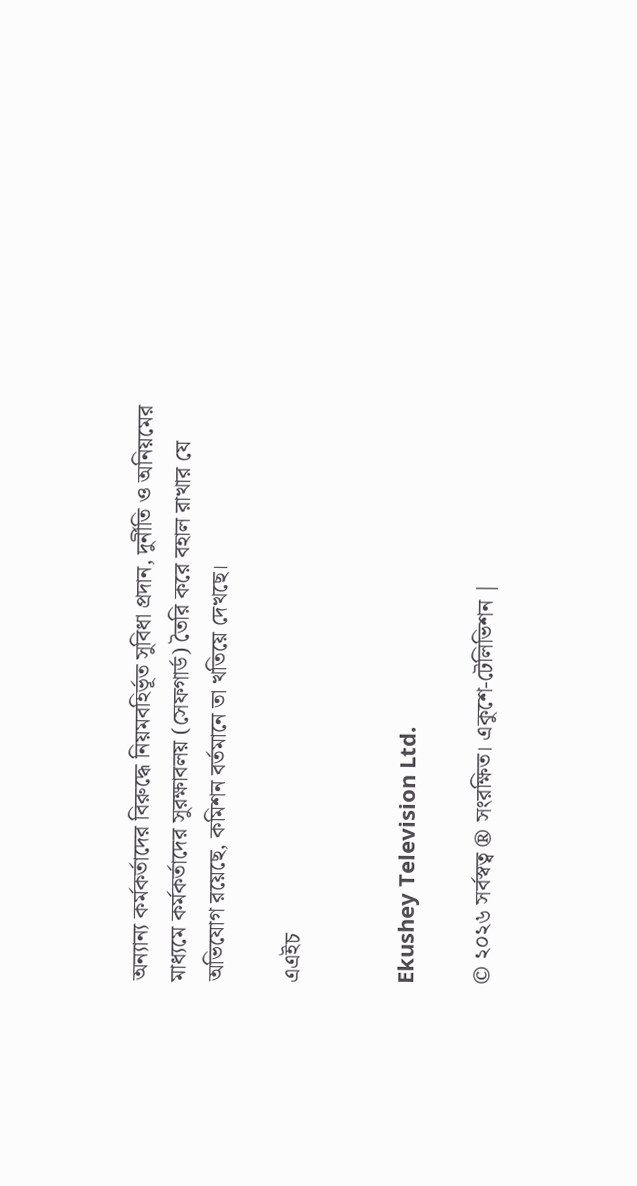অন্যান্য কর্মকর্তাদের বিরুদ্ধে নিয়মবহির্ভূত সুবিধা প্রদান, দুর্নীতি ও অনিয়মের মাধ্যমে কর্মকর্তাদের সুরক্ষাবলয় (সেফগার্ড) তৈরি করে বহাল রাখার যে অভিযোগ রয়েছে, কমিশন বর্তমানে তা খতিয়ে দেখছে।

এএইচ


Ekushey Television Ltd.

© ২০২৬ সর্বস্বত্ব ® সংরক্ষিত। একুশে-টেলিভিশন |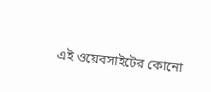এই ওয়েবসাইটের কোনো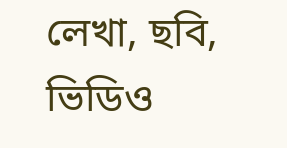লেখা, ছবি, ভিডিও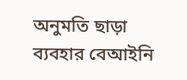অনুমতি ছাড়া ব্যবহার বেআইনি